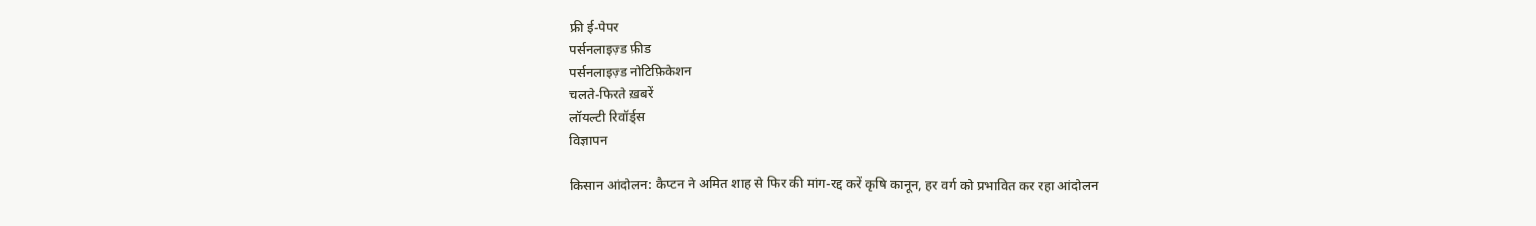फ्री ई-पेपर
पर्सनलाइज़्ड फ़ीड
पर्सनलाइज़्ड नोटिफ़िकेशन
चलते-फिरते ख़बरें
लॉयल्टी रिवॉर्ड्स
विज्ञापन

किसान आंदोलन: कैप्टन ने अमित शाह से फिर की मांग-रद्द करें कृषि कानून, हर वर्ग को प्रभावित कर रहा आंदोलन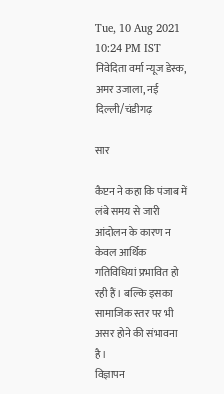Tue, 10 Aug 2021 10:24 PM IST
निवेदिता वर्मा न्यूज डेस्क, अमर उजाला, नई दिल्ली/चंडीगढ़

सार

कैप्टन ने कहा कि पंजाब में लंबे समय से जारी आंदोलन के कारण न केवल आर्थिक गतिविधियां प्रभावित हो रही हैं। बल्कि इसका सामाजिक स्तर पर भी असर होने की संभावना है।
विज्ञापन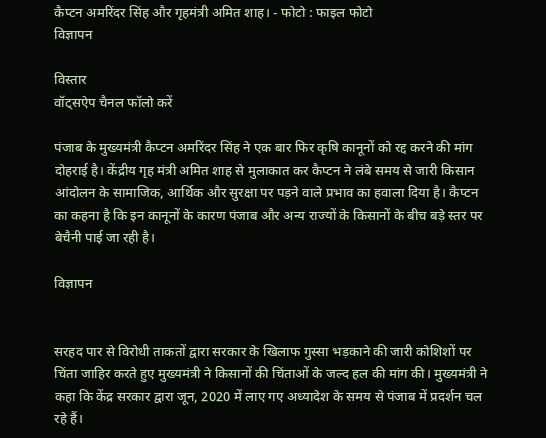कैप्टन अमरिंदर सिंह और गृहमंत्री अमित शाह। - फोटो : फाइल फोटो
विज्ञापन

विस्तार
वॉट्सऐप चैनल फॉलो करें

पंजाब के मुख्यमंत्री कैप्टन अमरिंदर सिंह ने एक बार फिर कृषि कानूनों को रद्द करने की मांग दोहराई है। केंद्रीय गृह मंत्री अमित शाह से मुलाकात कर कैप्टन ने लंबे समय से जारी किसान आंदोलन के सामाजिक, आर्थिक और सुरक्षा पर पड़ने वाले प्रभाव का हवाला दिया है। कैप्टन का कहना है कि इन कानूनों के कारण पंजाब और अन्य राज्यों के किसानों के बीच बड़े स्तर पर बेचैनी पाई जा रही है।

विज्ञापन


सरहद पार से विरोधी ताकतों द्वारा सरकार के खिलाफ गुस्सा भड़काने की जारी कोशिशों पर चिंता जाहिर करते हुए मुख्यमंत्री ने किसानों की चिंताओं के जल्द हल की मांग की। मुख्यमंत्री ने कहा कि केंद्र सरकार द्वारा जून, 2020 में लाए गए अध्यादेश के समय से पंजाब में प्रदर्शन चल रहे हैं।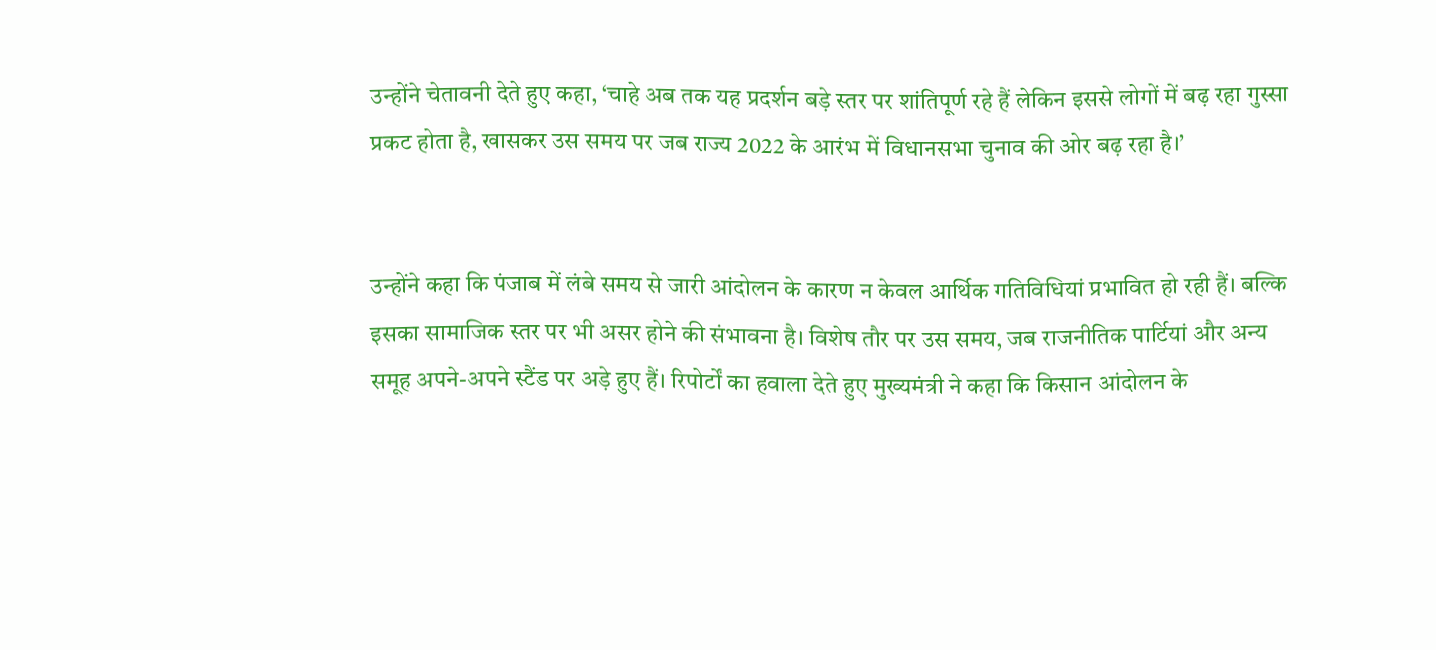उन्होंने चेतावनी देते हुए कहा, ‘चाहे अब तक यह प्रदर्शन बड़े स्तर पर शांतिपूर्ण रहे हैं लेकिन इससे लोगों में बढ़ रहा गुस्सा प्रकट होता है, खासकर उस समय पर जब राज्य 2022 के आरंभ में विधानसभा चुनाव की ओर बढ़ रहा है।’


उन्होंने कहा कि पंजाब में लंबे समय से जारी आंदोलन के कारण न केवल आर्थिक गतिविधियां प्रभावित हो रही हैं। बल्कि इसका सामाजिक स्तर पर भी असर होने की संभावना है। विशेष तौर पर उस समय, जब राजनीतिक पार्टियां और अन्य समूह अपने-अपने स्टैंड पर अड़े हुए हैं। रिपोर्टों का हवाला देते हुए मुख्यमंत्री ने कहा कि किसान आंदोलन के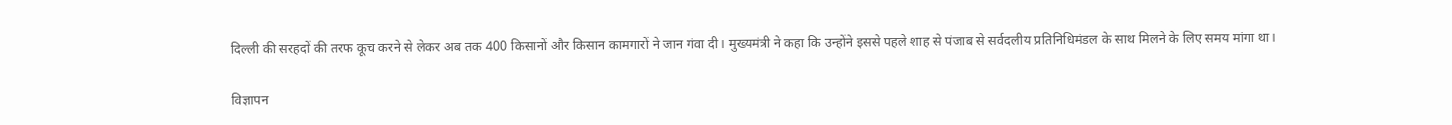दिल्ली की सरहदों की तरफ कूच करने से लेकर अब तक 400 किसानों और किसान कामगारों ने जान गंवा दी। मुख्यमंत्री ने कहा कि उन्होंने इससे पहले शाह से पंजाब से सर्वदलीय प्रतिनिधिमंडल के साथ मिलने के लिए समय मांगा था।

विज्ञापन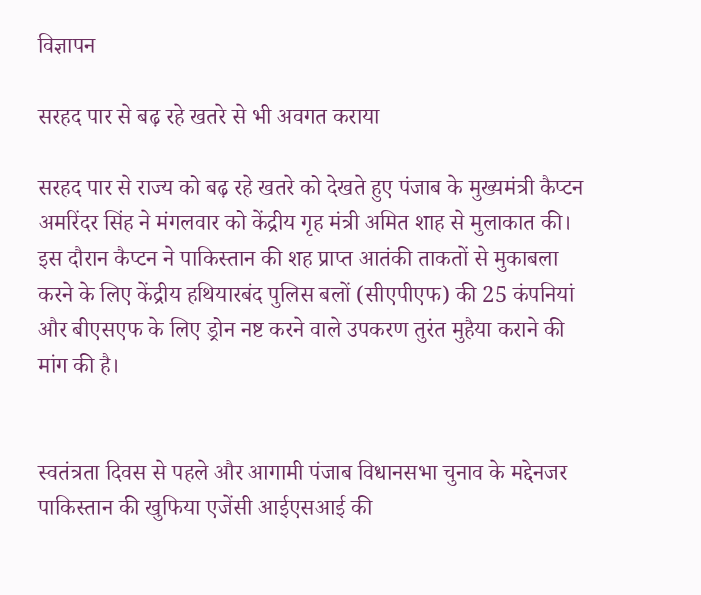विज्ञापन

सरहद पार से बढ़ रहे खतरे से भी अवगत कराया

सरहद पार से राज्य को बढ़ रहे खतरे को देखते हुए पंजाब के मुख्यमंत्री कैप्टन अमरिंदर सिंह ने मंगलवार को केंद्रीय गृह मंत्री अमित शाह से मुलाकात की। इस दौरान कैप्टन ने पाकिस्तान की शह प्राप्त आतंकी ताकतों से मुकाबला करने के लिए केंद्रीय हथियारबंद पुलिस बलों (सीएपीएफ) की 25 कंपनियां और बीएसएफ के लिए ड्रोन नष्ट करने वाले उपकरण तुरंत मुहैया कराने की मांग की है।


स्वतंत्रता दिवस से पहले और आगामी पंजाब विधानसभा चुनाव के मद्देनजर पाकिस्तान की खुफिया एजेंसी आईएसआई की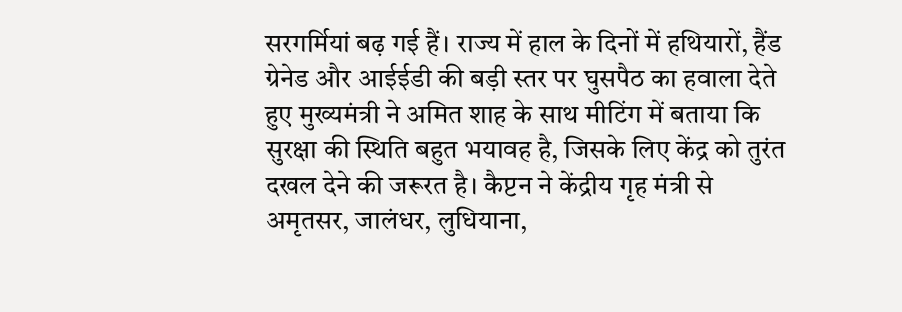सरगर्मियां बढ़ गई हैं। राज्य में हाल के दिनों में हथियारों, हैंड ग्रेनेड और आईईडी की बड़ी स्तर पर घुसपैठ का हवाला देते हुए मुख्यमंत्री ने अमित शाह के साथ मीटिंग में बताया कि सुरक्षा की स्थिति बहुत भयावह है, जिसके लिए केंद्र को तुरंत दखल देने की जरूरत है। कैप्टन ने केंद्रीय गृह मंत्री से अमृतसर, जालंधर, लुधियाना,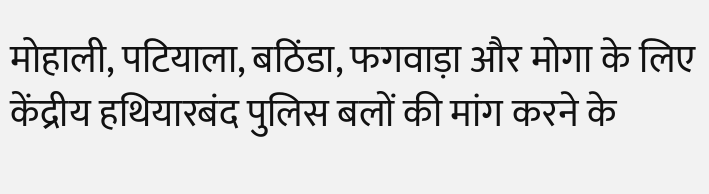मोहाली, पटियाला, बठिंडा, फगवाड़ा और मोगा के लिए केंद्रीय हथियारबंद पुलिस बलों की मांग करने के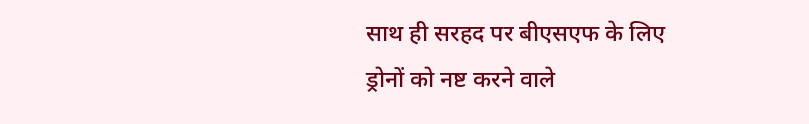साथ ही सरहद पर बीएसएफ के लिए ड्रोनों को नष्ट करने वाले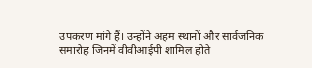उपकरण मांगे हैं। उन्होंने अहम स्थानों और सार्वजनिक समारोह जिनमें वीवीआईपी शामिल होते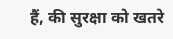हैं, की सुरक्षा को खतरे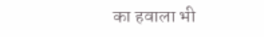का हवाला भी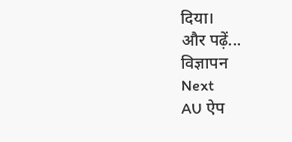दिया।
और पढ़ें...
विज्ञापन
Next
AU ऐप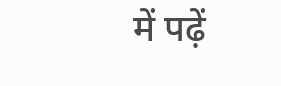में पढ़ें